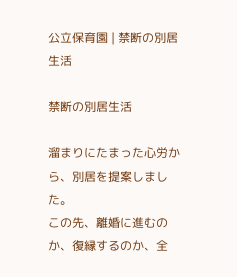公立保育園 | 禁断の別居生活

禁断の別居生活

溜まりにたまった心労から、別居を提案しました。
この先、離婚に進むのか、復縁するのか、全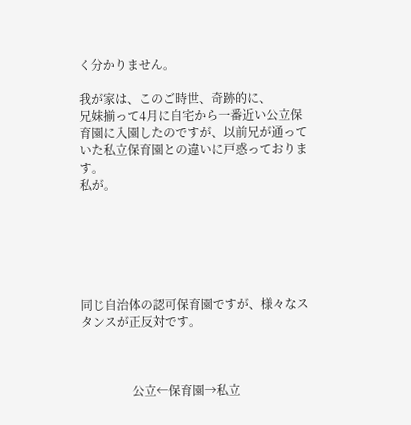く分かりません。

我が家は、このご時世、奇跡的に、
兄妹揃って4月に自宅から一番近い公立保育園に入園したのですが、以前兄が通っていた私立保育園との違いに戸惑っております。
私が。






同じ自治体の認可保育園ですが、様々なスタンスが正反対です。



                 公立←保育園→私立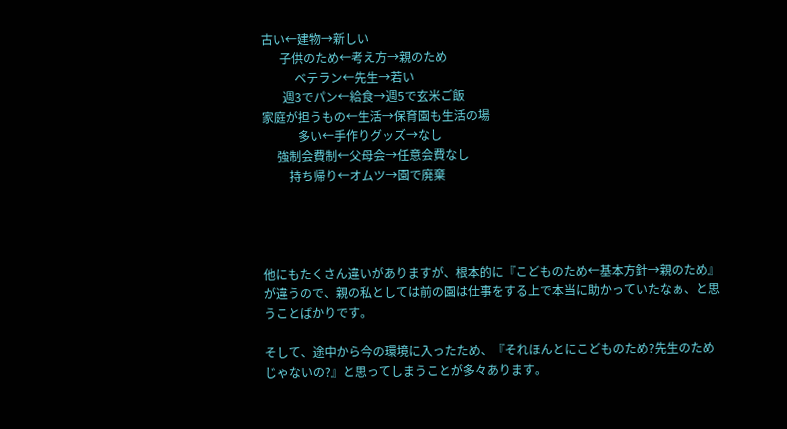古い←建物→新しい
      子供のため←考え方→親のため
           ベテラン←先生→若い
       週3でパン←給食→週5で玄米ご飯
家庭が担うもの←生活→保育園も生活の場
            多い←手作りグッズ→なし
     強制会費制←父母会→任意会費なし
         持ち帰り←オムツ→園で廃棄




他にもたくさん違いがありますが、根本的に『こどものため←基本方針→親のため』が違うので、親の私としては前の園は仕事をする上で本当に助かっていたなぁ、と思うことばかりです。

そして、途中から今の環境に入ったため、『それほんとにこどものため?先生のためじゃないの?』と思ってしまうことが多々あります。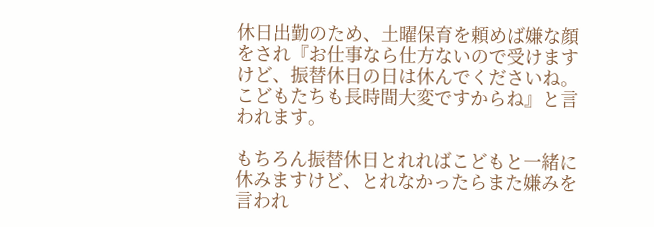休日出勤のため、土曜保育を頼めば嫌な顔をされ『お仕事なら仕方ないので受けますけど、振替休日の日は休んでくださいね。こどもたちも長時間大変ですからね』と言われます。

もちろん振替休日とれればこどもと一緒に休みますけど、とれなかったらまた嫌みを言われ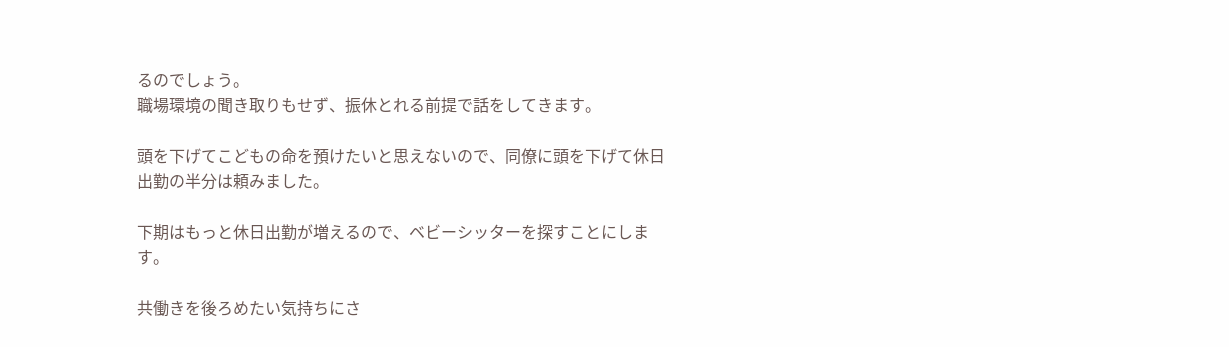るのでしょう。
職場環境の聞き取りもせず、振休とれる前提で話をしてきます。

頭を下げてこどもの命を預けたいと思えないので、同僚に頭を下げて休日出勤の半分は頼みました。

下期はもっと休日出勤が増えるので、ベビーシッターを探すことにします。

共働きを後ろめたい気持ちにさ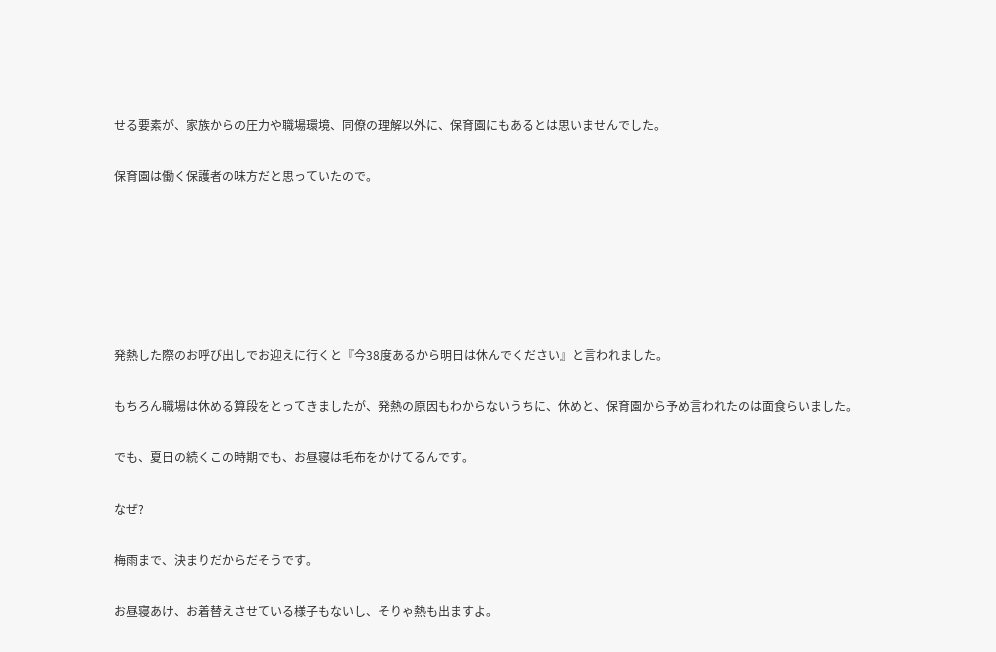せる要素が、家族からの圧力や職場環境、同僚の理解以外に、保育園にもあるとは思いませんでした。

保育園は働く保護者の味方だと思っていたので。






発熱した際のお呼び出しでお迎えに行くと『今38度あるから明日は休んでください』と言われました。

もちろん職場は休める算段をとってきましたが、発熱の原因もわからないうちに、休めと、保育園から予め言われたのは面食らいました。

でも、夏日の続くこの時期でも、お昼寝は毛布をかけてるんです。

なぜ?

梅雨まで、決まりだからだそうです。

お昼寝あけ、お着替えさせている様子もないし、そりゃ熱も出ますよ。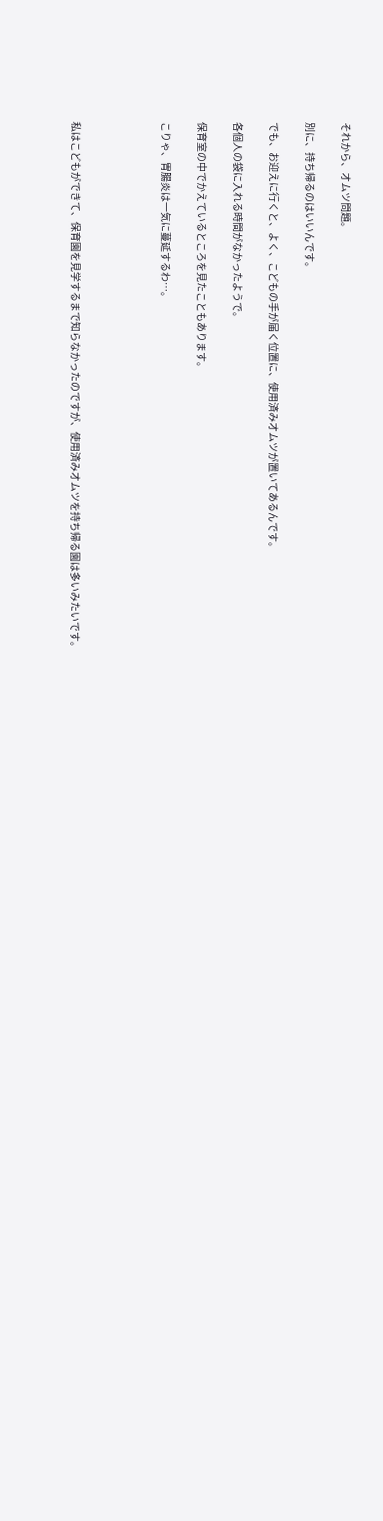それから、オムツ問題。

別に、持ち帰るのはいいんです。

でも、お迎えに行くと、よく、こどもの手が届く位置に、使用済みオムツが置いてあるんです。

各個人の袋に入れる時間がなかったようで。

保育室の中でかえているところを見たこともあります。

こりゃ、胃腸炎は一気に蔓延するわ…。




私はこどもができて、保育園を見学するまで知らなかったのですが、使用済みオムツを持ち帰る園は多いみたいです。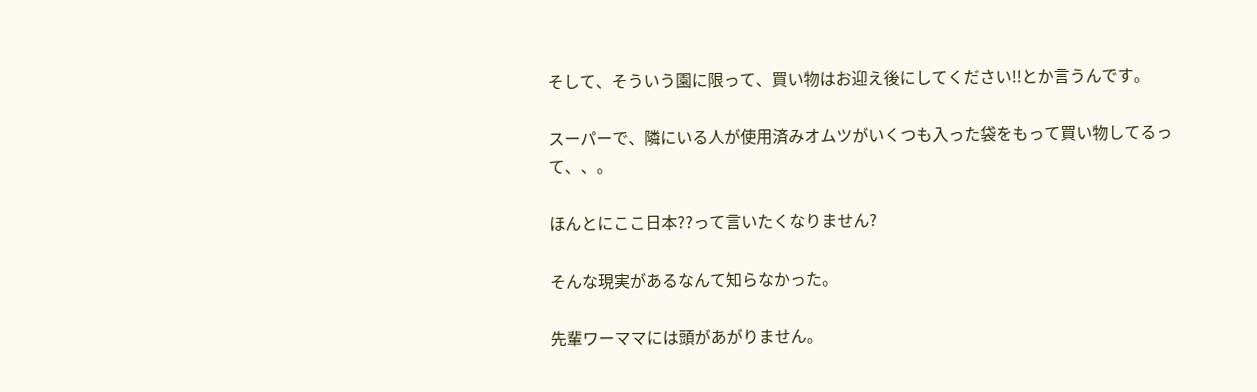そして、そういう園に限って、買い物はお迎え後にしてください!!とか言うんです。

スーパーで、隣にいる人が使用済みオムツがいくつも入った袋をもって買い物してるって、、。

ほんとにここ日本??って言いたくなりません?

そんな現実があるなんて知らなかった。

先輩ワーママには頭があがりません。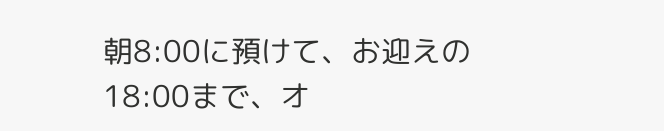朝8:00に預けて、お迎えの18:00まで、オ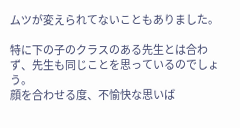ムツが変えられてないこともありました。

特に下の子のクラスのある先生とは合わず、先生も同じことを思っているのでしょう。
顔を合わせる度、不愉快な思いば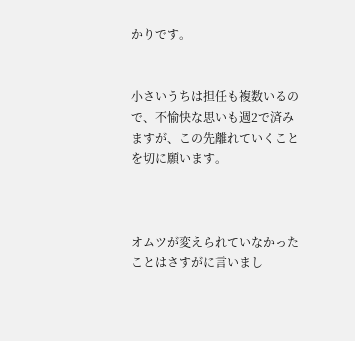かりです。


小さいうちは担任も複数いるので、不愉快な思いも週2で済みますが、この先離れていくことを切に願います。



オムツが変えられていなかったことはさすがに言いまし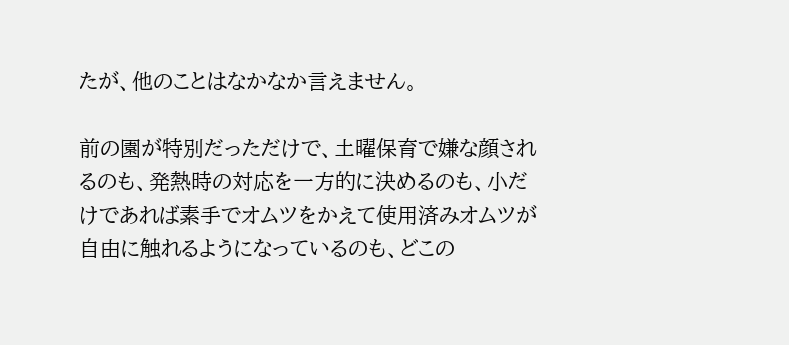たが、他のことはなかなか言えません。

前の園が特別だっただけで、土曜保育で嫌な顔されるのも、発熱時の対応を一方的に決めるのも、小だけであれば素手でオムツをかえて使用済みオムツが自由に触れるようになっているのも、どこの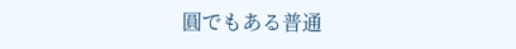圓でもある普通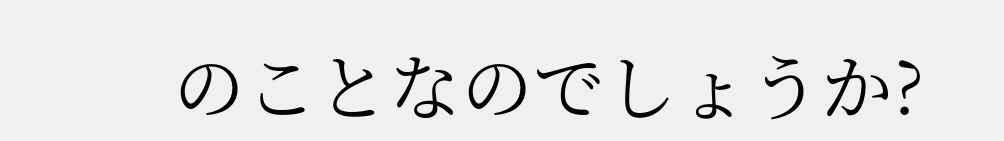のことなのでしょうか?